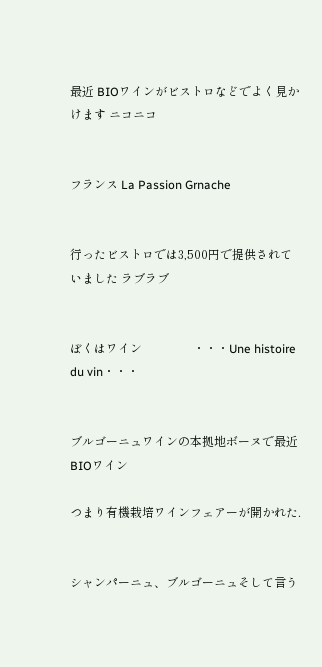最近 BIOワインがビストロなどでよく見かけます ニコニコ


フランス La Passion Grnache


行ったビストロでは3,500円で提供されていました ラブラブ


ぼくはワイン                 ・・・Une histoire du vin・・・


ブルゴーニュワインの本拠地ボーヌで最近BIOワイン

つまり有機栽培ワインフェアーが開かれた.


シャンパーニュ、ブルゴーニュそして言う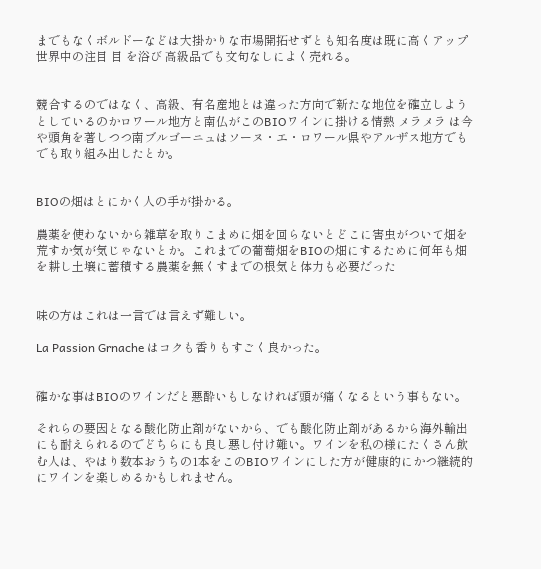までもなくボルドーなどは大掛かりな市場開拓せずとも知名度は既に高くアップ世界中の注目 目 を浴び 高級品でも文句なしによく売れる。


競合するのではなく、高級、有名産地とは違った方向で新たな地位を確立しようとしているのかロワール地方と南仏がこのBIOワインに掛ける情熱 メラメラ は今や頭角を著しつつ南ブルゴーニュはソーヌ・エ・ロワール県やアルザス地方でもでも取り組み出したとか。


BIOの畑はとにかく人の手が掛かる。

農薬を使わないから雑草を取りこまめに畑を回らないとどこに害虫がついて畑を荒すか気が気じゃないとか。これまでの葡萄畑をBIOの畑にするために何年も畑を耕し土壌に蓄積する農薬を無くすまでの根気と体力も必要だった


味の方はこれは一言では言えず難しい。

La Passion Grnache はコクも香りもすごく良かった。


確かな事はBIOのワインだと悪酔いもしなければ頭が痛くなるという事もない。

それらの要因となる酸化防止剤がないから、でも酸化防止剤があるから海外輸出にも耐えられるのでどちらにも良し悪し付け難い。ワインを私の様にたくさん飲む人は、やはり数本おうちの1本をこのBIOワインにした方が健康的にかつ継続的にワインを楽しめるかもしれません。